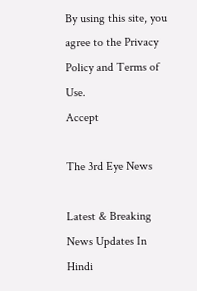By using this site, you agree to the Privacy Policy and Terms of Use.
Accept

The 3rd Eye News

Latest & Breaking News Updates In Hindi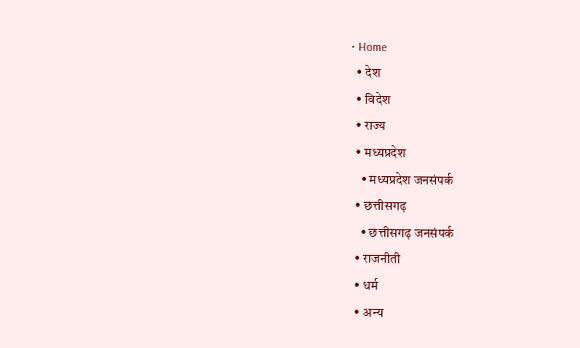• Home
  • देश
  • विदेश
  • राज्य
  • मध्यप्रदेश
    • मध्यप्रदेश जनसंपर्क
  • छत्तीसगढ़
    • छत्तीसगढ़ जनसंपर्क
  • राजनीती
  • धर्म
  • अन्य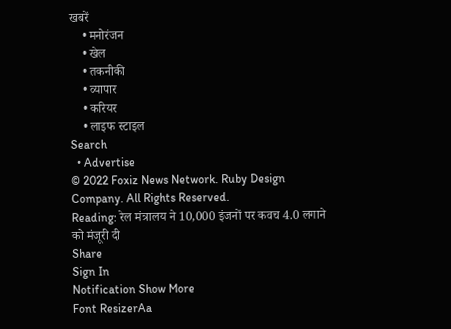खबरें
    • मनोरंजन
    • खेल
    • तकनीकी
    • व्यापार
    • करियर
    • लाइफ स्टाइल
Search
  • Advertise
© 2022 Foxiz News Network. Ruby Design Company. All Rights Reserved.
Reading: रेल मंत्रालय ने 10,000 इंजनों पर कवच 4.0 लगाने को मंजूरी दी
Share
Sign In
Notification Show More
Font ResizerAa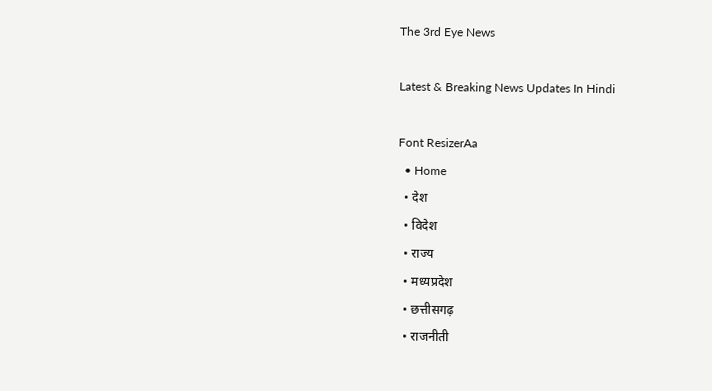The 3rd Eye News

Latest & Breaking News Updates In Hindi

Font ResizerAa
  • Home
  • देश
  • विदेश
  • राज्य
  • मध्यप्रदेश
  • छत्तीसगढ़
  • राजनीती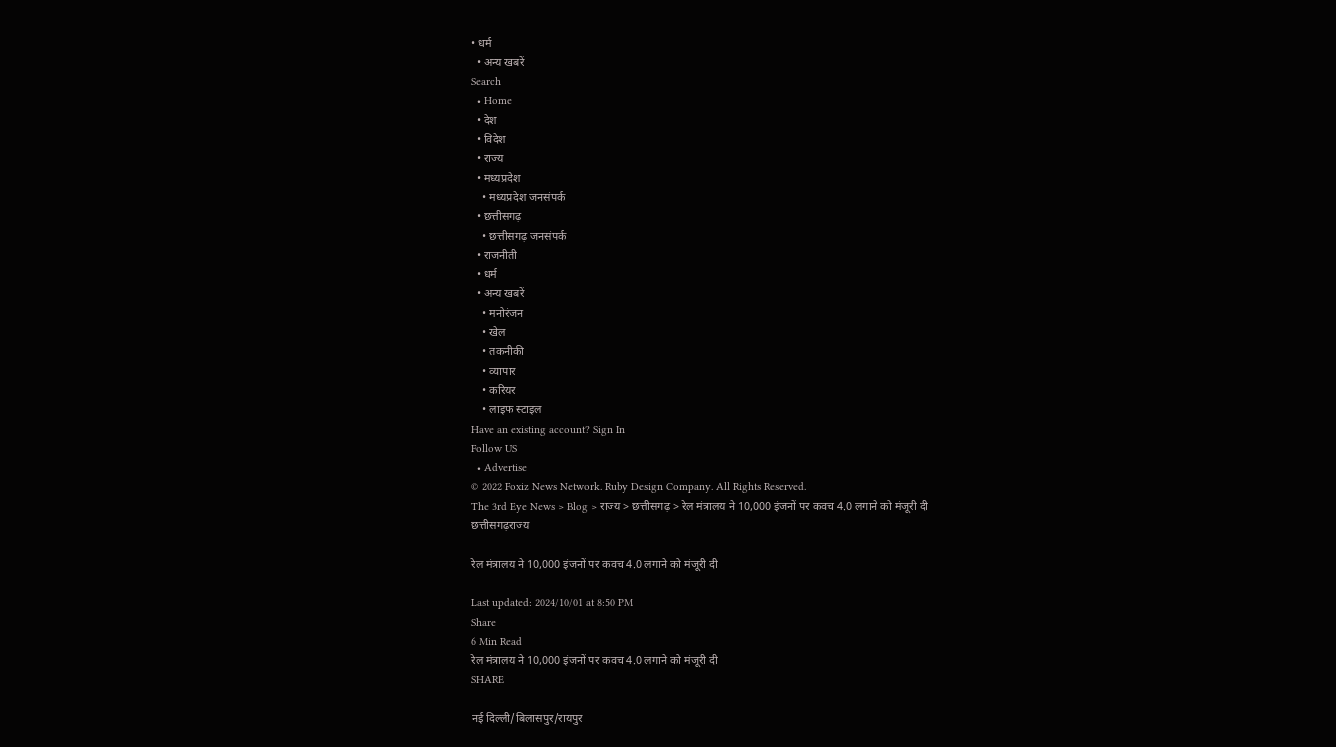• धर्म
  • अन्य खबरें
Search
  • Home
  • देश
  • विदेश
  • राज्य
  • मध्यप्रदेश
    • मध्यप्रदेश जनसंपर्क
  • छत्तीसगढ़
    • छत्तीसगढ़ जनसंपर्क
  • राजनीती
  • धर्म
  • अन्य खबरें
    • मनोरंजन
    • खेल
    • तकनीकी
    • व्यापार
    • करियर
    • लाइफ स्टाइल
Have an existing account? Sign In
Follow US
  • Advertise
© 2022 Foxiz News Network. Ruby Design Company. All Rights Reserved.
The 3rd Eye News > Blog > राज्य > छत्तीसगढ़ > रेल मंत्रालय ने 10,000 इंजनों पर कवच 4.0 लगाने को मंजूरी दी
छत्तीसगढ़राज्य

रेल मंत्रालय ने 10,000 इंजनों पर कवच 4.0 लगाने को मंजूरी दी

Last updated: 2024/10/01 at 8:50 PM
Share
6 Min Read
रेल मंत्रालय ने 10,000 इंजनों पर कवच 4.0 लगाने को मंजूरी दी
SHARE

नई दिल्ली/बिलासपुर/रायपुर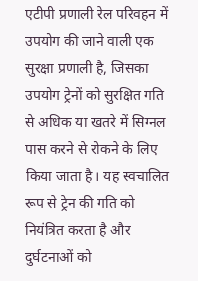एटीपी प्रणाली रेल परिवहन में उपयोग की जाने वाली एक सुरक्षा प्रणाली है, जिसका उपयोग ट्रेनों को सुरक्षित गति से अधिक या खतरे में सिग्नल पास करने से रोकने के लिए किया जाता है। यह स्वचालित रूप से ट्रेन की गति को नियंत्रित करता है और दुर्घटनाओं को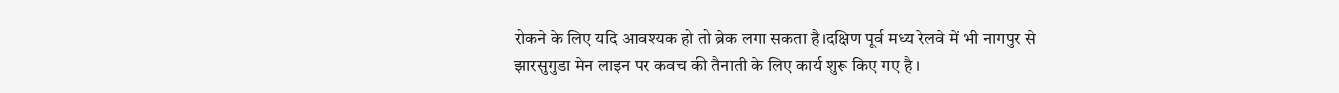रोकने के लिए यदि आवश्यक हो तो ब्रेक लगा सकता है।दक्षिण पूर्व मध्य रेलवे में भी नागपुर से झारसुगुडा मेन लाइन पर कवच की तैनाती के लिए कार्य शुरू किए गए है ।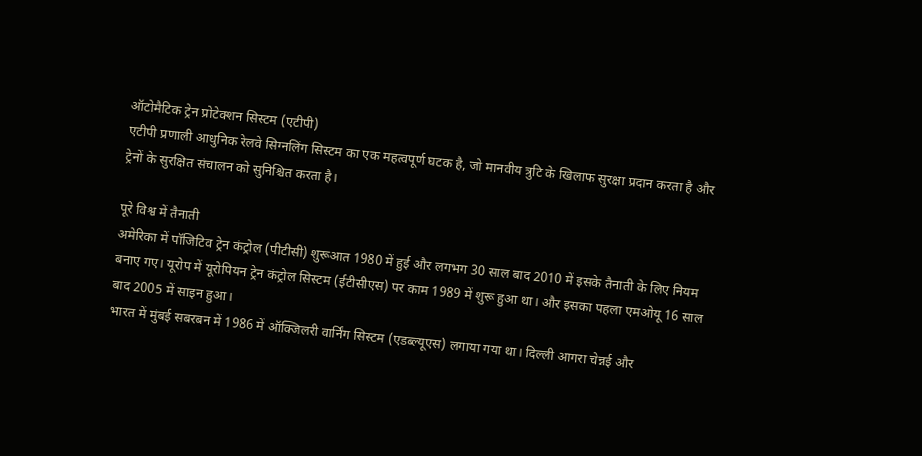ऑटोमैटिक ट्रेन प्रोटेक्शन सिस्टम (एटीपी)
एटीपी प्रणाली आधुनिक रेलवे सिग्नलिंग सिस्टम का एक महत्वपूर्ण घटक है, जो मानवीय त्रुटि के खिलाफ सुरक्षा प्रदान करता है और ट्रेनों के सुरक्षित संचालन को सुनिश्चित करता है।

पूरे विश्व में तैनाती
अमेरिका में पॉजिटिव ट्रेन कंट्रोल (पीटीसी) शुरूआत 1980 में हुई और लगभग 30 साल बाद 2010 में इसके तैनाती के लिए नियम बनाए गए। यूरोप में यूरोपियन ट्रेन कंट्रोल सिस्टम (ईटीसीएस) पर काम 1989 में शुरू हुआ था। और इसका पहला एमओयू 16 साल बाद 2005 में साइन हुआ।
भारत में मुंबई सबरबन में 1986 में ऑक्जिलरी वार्निंग सिस्टम (एडब्ल्यूएस) लगाया गया था। दिल्ली आगरा चेन्नई और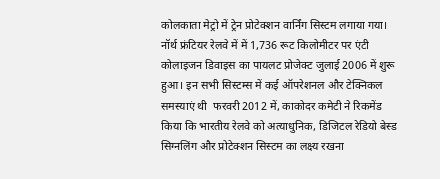कोलकाता मेट्रो में ट्रेन प्रोटेक्शन वार्निंग सिस्टम लगाया गया। नॉर्थ फ्रंटियर रेलवे में में 1,736 रूट किलोमीटर पर एंटी कोलाइजन डिवाइस का पायलट प्रोजेक्ट जुलाई 2006 में शुरू हुआ। इन सभी सिस्टम्स में कई ऑपरेशनल और टेक्निकल समस्याएं थी  फरवरी 2012 में, काकोदर कमेटी ने रिकमेंड किया कि भारतीय रेलवे को अत्याधुनिक, डिजिटल रेडियो बेस्ड सिग्नलिंग और प्रोटेक्शन सिस्टम का लक्ष्य रखना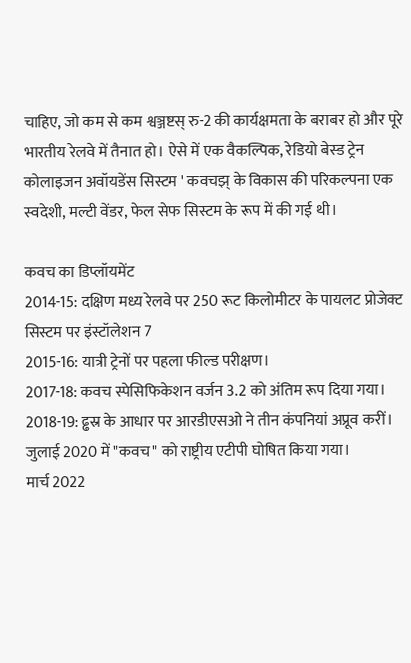चाहिए, जो कम से कम श्वञ्जष्टस् रु-2 की कार्यक्षमता के बराबर हो और पूरे भारतीय रेलवे में तैनात हो। ऐसे में एक वैकल्पिक, रेडियो बेस्ड ट्रेन कोलाइजन अवॉयडेंस सिस्टम ' कवचझ् के विकास की परिकल्पना एक स्वदेशी, मल्टी वेंडर, फेल सेफ सिस्टम के रूप में की गई थी।

कवच का डिप्लॉयमेंट
2014-15: दक्षिण मध्य रेलवे पर 250 रूट किलोमीटर के पायलट प्रोजेक्ट सिस्टम पर इंस्टॉलेशन 7
2015-16: यात्री ट्रेनों पर पहला फील्ड परीक्षण।
2017-18: कवच स्पेसिफिकेशन वर्जन 3.2 को अंतिम रूप दिया गया।
2018-19: ढ्ढस्र के आधार पर आरडीएसओ ने तीन कंपनियां अप्रूव करीं।
जुलाई 2020 में "कवच" को राष्ट्रीय एटीपी घोषित किया गया।
मार्च 2022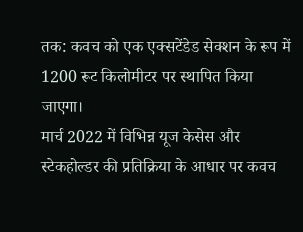तक: कवच को एक एक्सटेंडेड सेक्शन के रूप में 1200 रूट किलोमीटर पर स्थापित किया जाएगा।
मार्च 2022 में विभिन्न यूज केसेस और स्टेकहोल्डर की प्रतिक्रिया के आधार पर कवच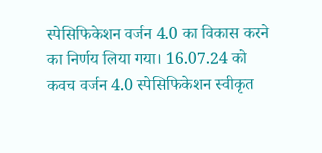स्पेसिफिकेशन वर्जन 4.0 का विकास करने का निर्णय लिया गया। 16.07.24 को कवच वर्जन 4.0 स्पेसिफिकेशन स्वीकृत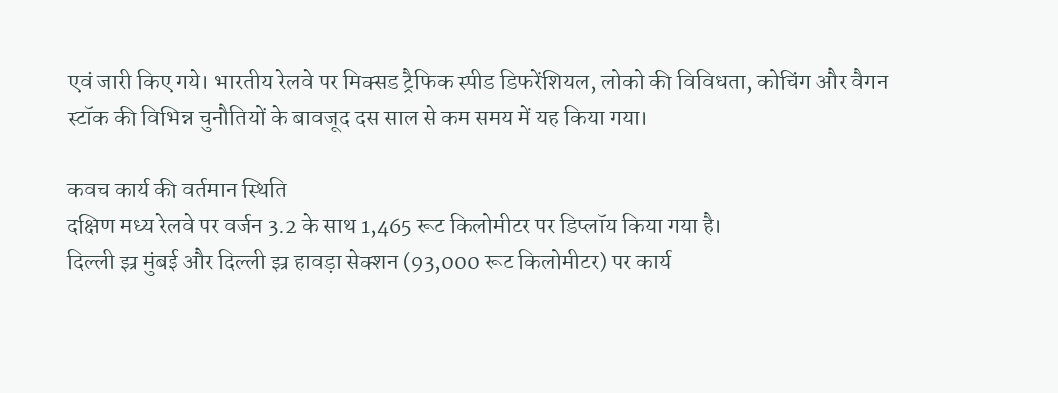एवं जारी किए गये। भारतीय रेलवे पर मिक्सड ट्रैफिक स्पीड डिफरेंशियल, लोको की विविधता, कोचिंग और वैगन स्टॉक की विभिन्न चुनौतियों के बावजूद दस साल से कम समय में यह किया गया।

कवच कार्य की वर्तमान स्थिति
दक्षिण मध्य रेलवे पर वर्जन 3.2 के साथ 1,465 रूट किलोमीटर पर डिप्लॉय किया गया है।
दिल्ली झ्र मुंबई और दिल्ली झ्र हावड़ा सेक्शन (93,000 रूट किलोमीटर) पर कार्य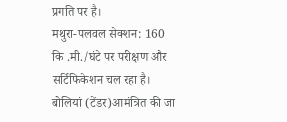प्रगति पर है।
मथुरा-पलवल सेक्शन: 160 कि .मी./घंटे पर परीक्षण और सर्टिफिकेशन चल रहा है।
बोलियां (टेंडर)आमंत्रित की जा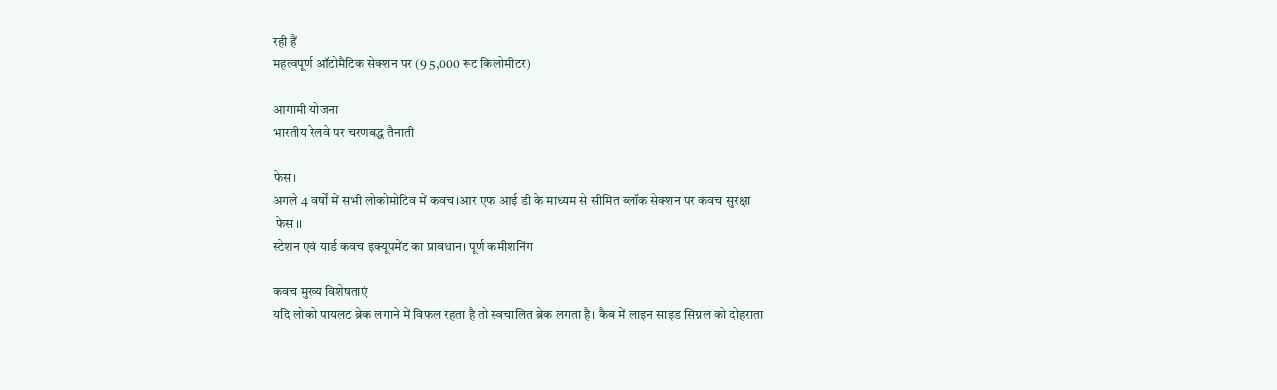रही हैं
महत्वपूर्ण ऑटोमैटिक सेक्शन पर (9 5,000 रूट किलोमीटर)

आगामी योजना
भारतीय रेलवे पर चरणबद्ध तैनाती

फेस।
अगले 4 वर्षों में सभी लोकोमोटिव में कवच।आर एफ आई डी के माध्यम से सीमित ब्लॉक सेक्शन पर कवच सुरक्षा
 फेस ।।
स्टेशन एवं यार्ड कवच इक्यूपमेंट का प्रावधान। पूर्ण कमीशनिंग

कवच मुख्य विशेषताएं
यदि लोको पायलट ब्रेक लगाने में विफल रहता है तो स्वचालित ब्रेक लगता है। कैब में लाइन साइड सिग्नल को दोहराता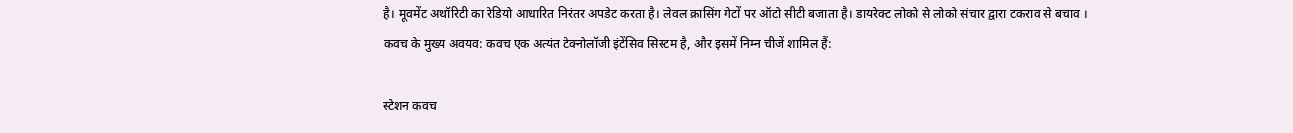है। मूवमेंट अथॉरिटी का रेडियो आधारित निरंतर अपडेट करता है। लेवल क्रासिंग गेटों पर ऑटो सीटी बजाता है। डायरेक्ट लोको से लोको संचार द्वारा टकराव से बचाव ।
कवच के मुख्य अवयव: कवच एक अत्यंत टेक्नोलॉजी इंटेंसिव सिस्टम है, और इसमें निम्न चीजें शामिल हैं:

स्टेशन कवच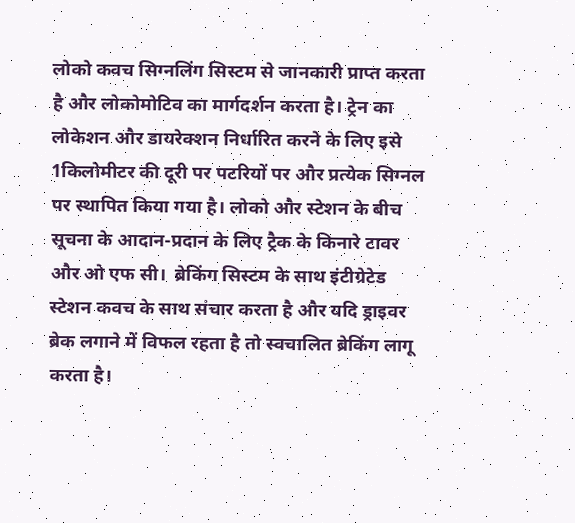लोको कवच सिग्नलिंग सिस्टम से जानकारी प्राप्त करता है और लोकोमोटिव का मार्गदर्शन करता है। ट्रेन का लोकेशन और डायरेक्शन निर्धारित करने के लिए इसे 1किलोमीटर की दूरी पर पटरियों पर और प्रत्येक सिग्नल पर स्थापित किया गया है। लोको और स्टेशन के बीच सूचना के आदान-प्रदान के लिए ट्रैक के किनारे टावर और ओ एफ सी।  ब्रेकिंग सिस्टम के साथ इंटीग्रेटेड स्टेशन कवच के साथ संचार करता है और यदि ड्राइवर ब्रेक लगाने में विफल रहता है तो स्वचालित ब्रेकिंग लागू करता है।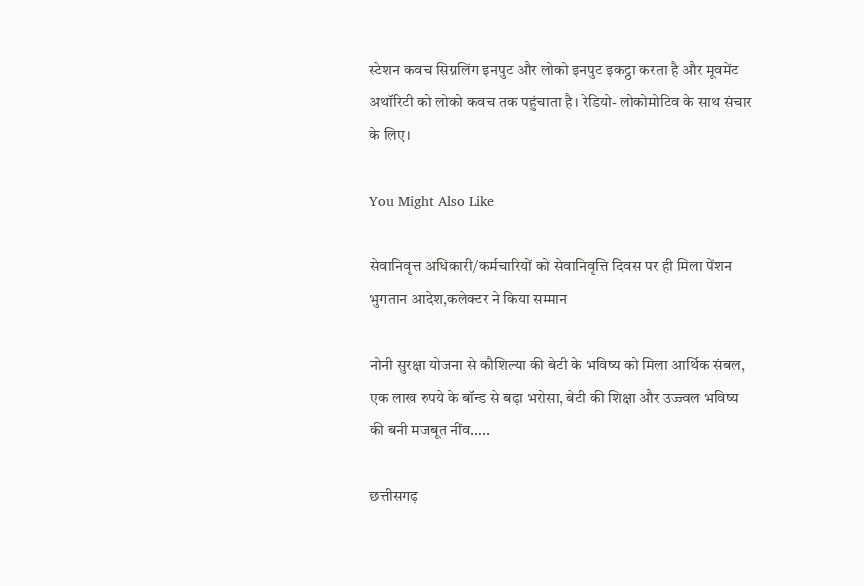स्टेशन कवच सिग्नलिंग इनपुट और लोको इनपुट इकट्ठा करता है और मूवमेंट अथॉरिटी को लोको कवच तक पहुंचाता है। रेडियो- लोकोमोटिव के साथ संचार के लिए।

You Might Also Like

सेवानिवृत्त अधिकारी/कर्मचारियों को सेवानिवृत्ति दिवस पर ही मिला पेंशन भुगतान आदेश,कलेक्टर ने किया सम्मान

नोनी सुरक्षा योजना से कौशिल्या की बेटी के भविष्य को मिला आर्थिक संबल, एक लाख रुपये के बॉन्ड से बढ़ा भरोसा, बेटी की शिक्षा और उज्ज्वल भविष्य की बनी मजबूत नींव…..

छत्तीसगढ़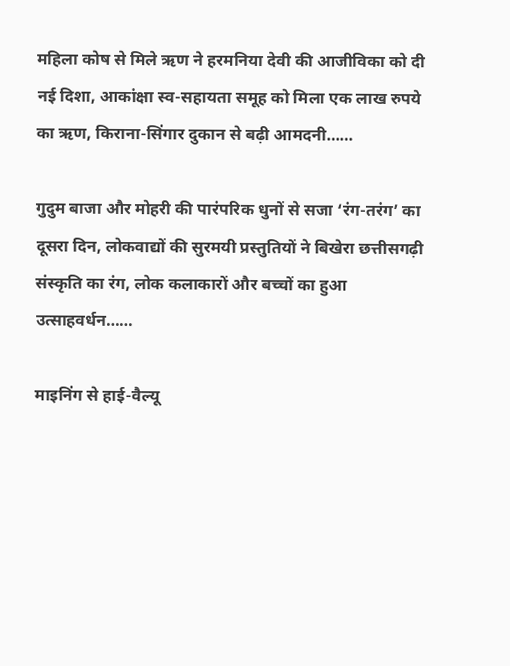महिला कोष से मिले ऋण ने हरमनिया देवी की आजीविका को दी नई दिशा, आकांक्षा स्व-सहायता समूह को मिला एक लाख रुपये का ऋण, किराना-सिंगार दुकान से बढ़ी आमदनी……

गुदुम बाजा और मोहरी की पारंपरिक धुनों से सजा ‘रंग-तरंग’ का दूसरा दिन, लोकवाद्यों की सुरमयी प्रस्तुतियों ने बिखेरा छत्तीसगढ़ी संस्कृति का रंग, लोक कलाकारों और बच्चों का हुआ उत्साहवर्धन……

माइनिंग से हाई-वैल्यू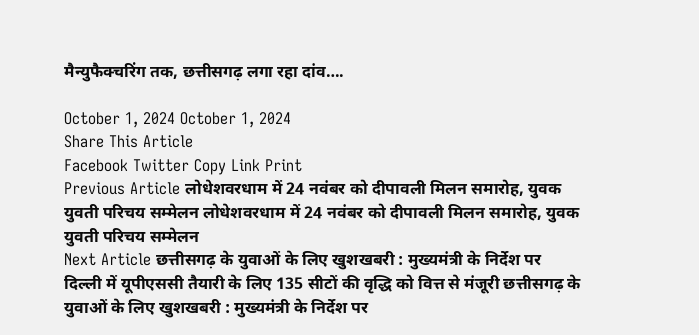मैन्युफैक्चरिंग तक, छत्तीसगढ़ लगा रहा दांव….

October 1, 2024 October 1, 2024
Share This Article
Facebook Twitter Copy Link Print
Previous Article लोधेशवरधाम में 24 नवंबर को दीपावली मिलन समारोह, युवक युवती परिचय सम्मेलन लोधेशवरधाम में 24 नवंबर को दीपावली मिलन समारोह, युवक युवती परिचय सम्मेलन
Next Article छत्तीसगढ़ के युवाओं के लिए खुशखबरी : मुख्यमंत्री के निर्देश पर दिल्ली में यूपीएससी तैयारी के लिए 135 सीटों की वृद्धि को वित्त से मंजूरी छत्तीसगढ़ के युवाओं के लिए खुशखबरी : मुख्यमंत्री के निर्देश पर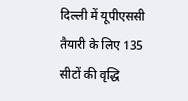दिल्ली में यूपीएससी तैयारी के लिए 135 सीटों की वृद्धि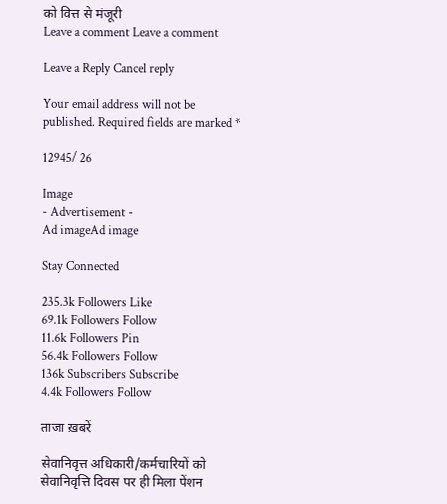को वित्त से मंजूरी
Leave a comment Leave a comment

Leave a Reply Cancel reply

Your email address will not be published. Required fields are marked *

12945/ 26

Image
- Advertisement -
Ad imageAd image

Stay Connected

235.3k Followers Like
69.1k Followers Follow
11.6k Followers Pin
56.4k Followers Follow
136k Subscribers Subscribe
4.4k Followers Follow

ताजा ख़बरें

सेवानिवृत्त अधिकारी/कर्मचारियों को सेवानिवृत्ति दिवस पर ही मिला पेंशन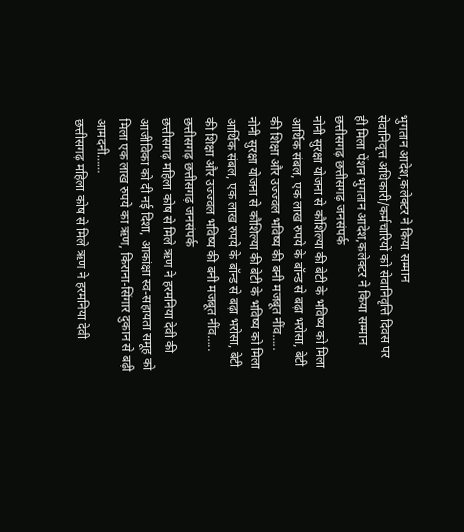भुगतान आदेश,कलेक्टर ने किया सम्मान
सेवानिवृत्त अधिकारी/कर्मचारियों को सेवानिवृत्ति दिवस पर ही मिला पेंशन भुगतान आदेश,कलेक्टर ने किया सम्मान
छत्तीसगढ़ छत्तीसगढ़ जनसंपर्क
नोनी सुरक्षा योजना से कौशिल्या की बेटी के भविष्य को मिला आर्थिक संबल, एक लाख रुपये के बॉन्ड से बढ़ा भरोसा, बेटी की शिक्षा और उज्ज्वल भविष्य की बनी मजबूत नींव…..
नोनी सुरक्षा योजना से कौशिल्या की बेटी के भविष्य को मिला आर्थिक संबल, एक लाख रुपये के बॉन्ड से बढ़ा भरोसा, बेटी की शिक्षा और उज्ज्वल भविष्य की बनी मजबूत नींव…..
छत्तीसगढ़ छत्तीसगढ़ जनसंपर्क
छत्तीसगढ़ महिला कोष से मिले ऋण ने हरमनिया देवी की आजीविका को दी नई दिशा, आकांक्षा स्व-सहायता समूह को मिला एक लाख रुपये का ऋण, किराना-सिंगार दुकान से बढ़ी आमदनी……
छत्तीसगढ़ महिला कोष से मिले ऋण ने हरमनिया देवी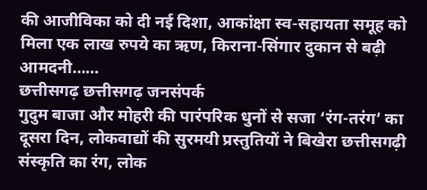की आजीविका को दी नई दिशा, आकांक्षा स्व-सहायता समूह को मिला एक लाख रुपये का ऋण, किराना-सिंगार दुकान से बढ़ी आमदनी……
छत्तीसगढ़ छत्तीसगढ़ जनसंपर्क
गुदुम बाजा और मोहरी की पारंपरिक धुनों से सजा ‘रंग-तरंग’ का दूसरा दिन, लोकवाद्यों की सुरमयी प्रस्तुतियों ने बिखेरा छत्तीसगढ़ी संस्कृति का रंग, लोक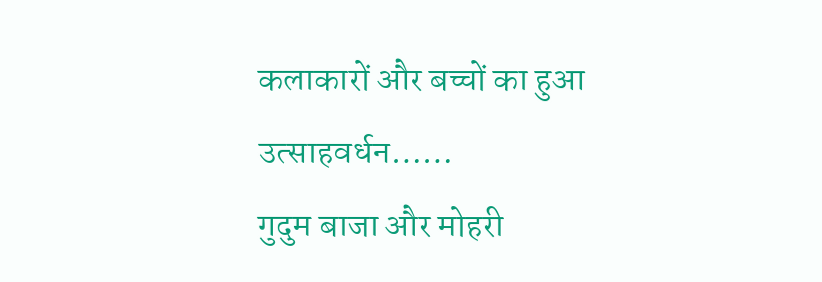कलाकारों और बच्चों का हुआ उत्साहवर्धन……
गुदुम बाजा और मोहरी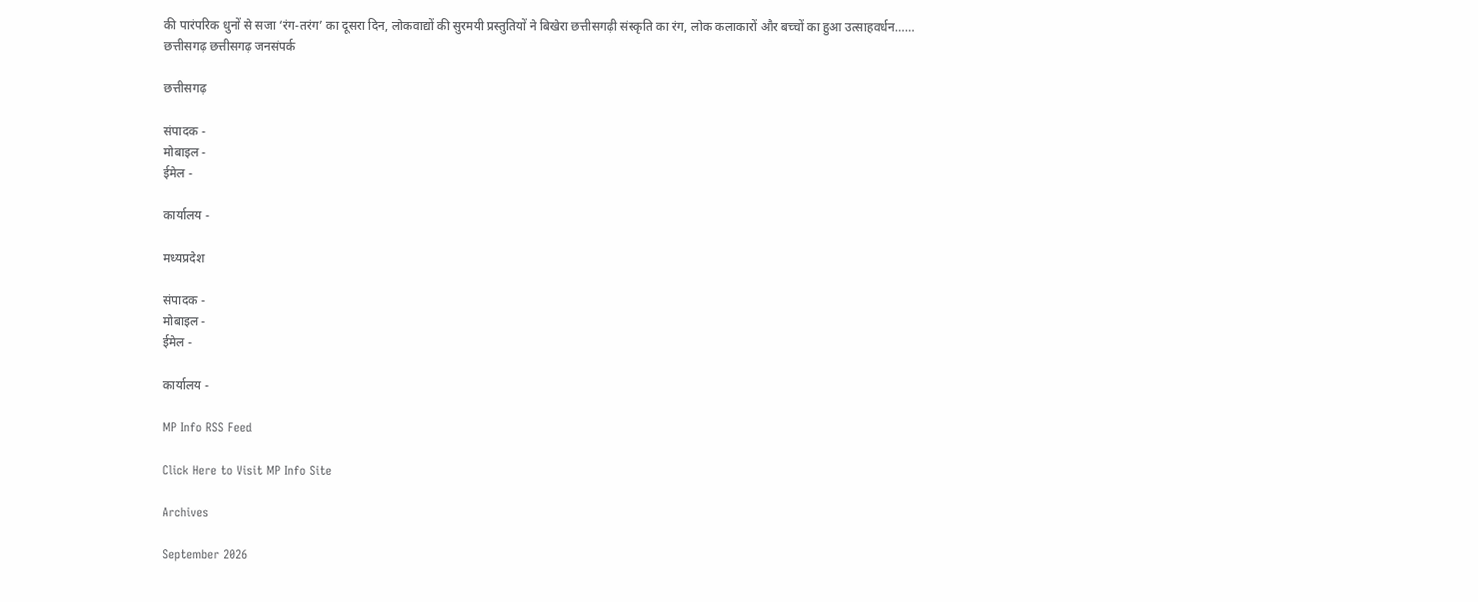की पारंपरिक धुनों से सजा ‘रंग-तरंग’ का दूसरा दिन, लोकवाद्यों की सुरमयी प्रस्तुतियों ने बिखेरा छत्तीसगढ़ी संस्कृति का रंग, लोक कलाकारों और बच्चों का हुआ उत्साहवर्धन……
छत्तीसगढ़ छत्तीसगढ़ जनसंपर्क

छत्तीसगढ़

संपादक -
मोबाइल -
ईमेल -

कार्यालय -

मध्यप्रदेश

संपादक -
मोबाइल -
ईमेल -

कार्यालय -

MP Info RSS Feed

Click Here to Visit MP Info Site

Archives

September 2026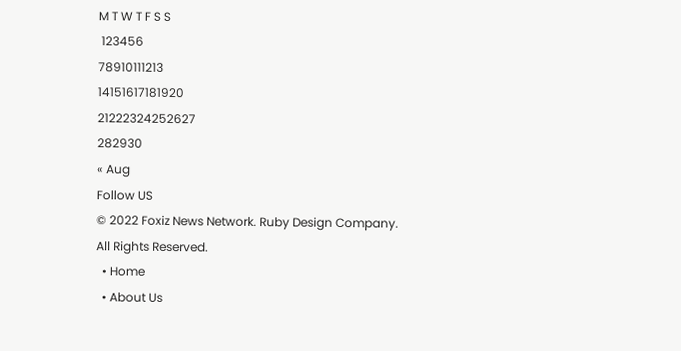M T W T F S S
 123456
78910111213
14151617181920
21222324252627
282930
« Aug
Follow US
© 2022 Foxiz News Network. Ruby Design Company. All Rights Reserved.
  • Home
  • About Us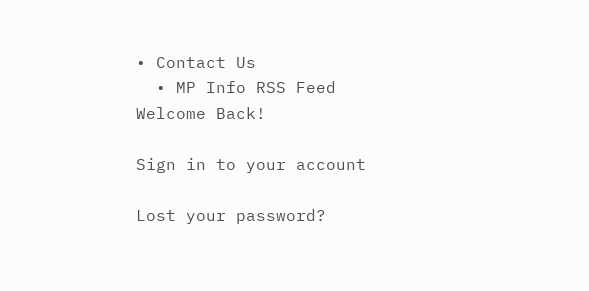• Contact Us
  • MP Info RSS Feed
Welcome Back!

Sign in to your account

Lost your password?